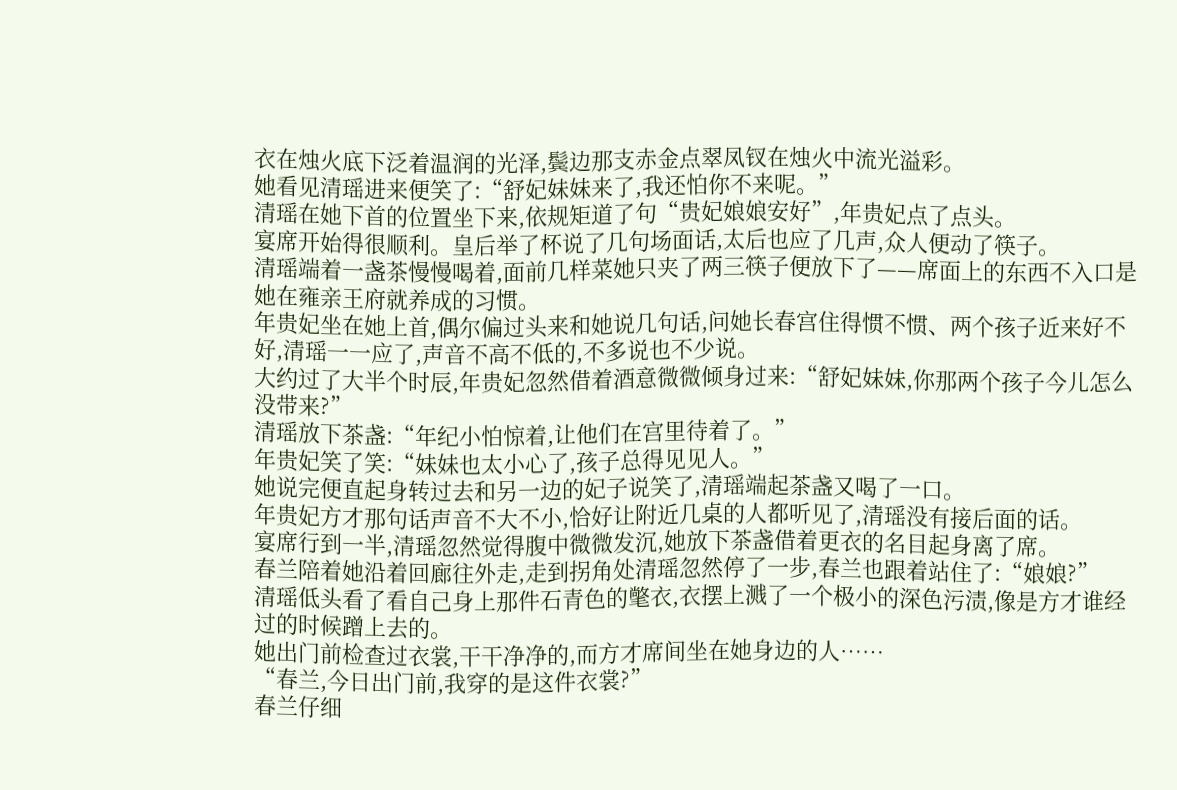衣在烛火底下泛着温润的光泽,鬓边那支赤金点翠凤钗在烛火中流光溢彩。
她看见清瑶进来便笑了:“舒妃妹妹来了,我还怕你不来呢。”
清瑶在她下首的位置坐下来,依规矩道了句“贵妃娘娘安好”,年贵妃点了点头。
宴席开始得很顺利。皇后举了杯说了几句场面话,太后也应了几声,众人便动了筷子。
清瑶端着一盏茶慢慢喝着,面前几样菜她只夹了两三筷子便放下了——席面上的东西不入口是她在雍亲王府就养成的习惯。
年贵妃坐在她上首,偶尔偏过头来和她说几句话,问她长春宫住得惯不惯、两个孩子近来好不好,清瑶一一应了,声音不高不低的,不多说也不少说。
大约过了大半个时辰,年贵妃忽然借着酒意微微倾身过来:“舒妃妹妹,你那两个孩子今儿怎么没带来?”
清瑶放下茶盏:“年纪小怕惊着,让他们在宫里待着了。”
年贵妃笑了笑:“妹妹也太小心了,孩子总得见见人。”
她说完便直起身转过去和另一边的妃子说笑了,清瑶端起茶盏又喝了一口。
年贵妃方才那句话声音不大不小,恰好让附近几桌的人都听见了,清瑶没有接后面的话。
宴席行到一半,清瑶忽然觉得腹中微微发沉,她放下茶盏借着更衣的名目起身离了席。
春兰陪着她沿着回廊往外走,走到拐角处清瑶忽然停了一步,春兰也跟着站住了:“娘娘?”
清瑶低头看了看自己身上那件石青色的氅衣,衣摆上溅了一个极小的深色污渍,像是方才谁经过的时候蹭上去的。
她出门前检查过衣裳,干干净净的,而方才席间坐在她身边的人……
“春兰,今日出门前,我穿的是这件衣裳?”
春兰仔细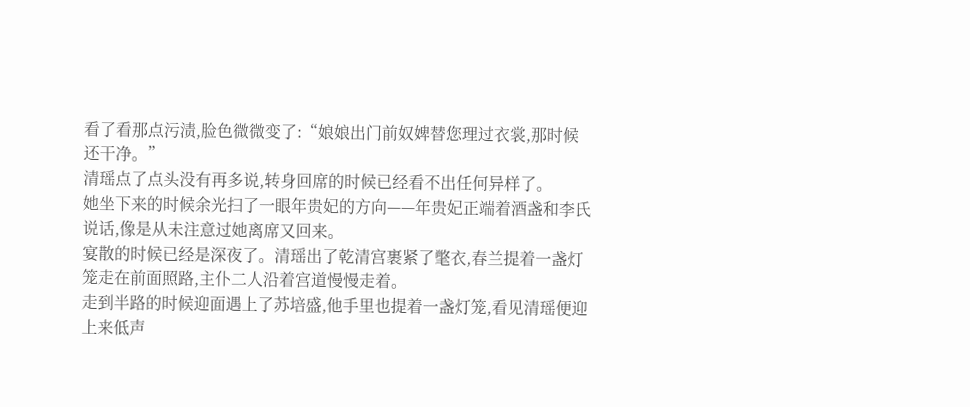看了看那点污渍,脸色微微变了:“娘娘出门前奴婢替您理过衣裳,那时候还干净。”
清瑶点了点头没有再多说,转身回席的时候已经看不出任何异样了。
她坐下来的时候余光扫了一眼年贵妃的方向——年贵妃正端着酒盏和李氏说话,像是从未注意过她离席又回来。
宴散的时候已经是深夜了。清瑶出了乾清宫裹紧了氅衣,春兰提着一盏灯笼走在前面照路,主仆二人沿着宫道慢慢走着。
走到半路的时候迎面遇上了苏培盛,他手里也提着一盏灯笼,看见清瑶便迎上来低声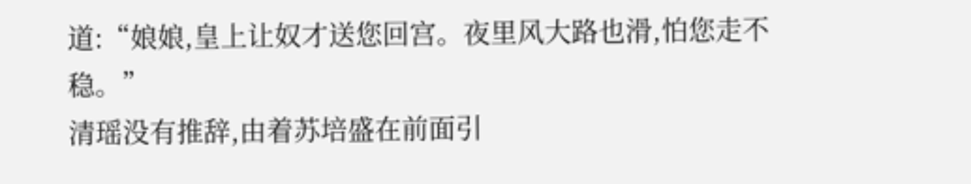道:“娘娘,皇上让奴才送您回宫。夜里风大路也滑,怕您走不稳。”
清瑶没有推辞,由着苏培盛在前面引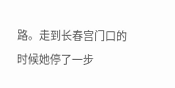路。走到长春宫门口的时候她停了一步